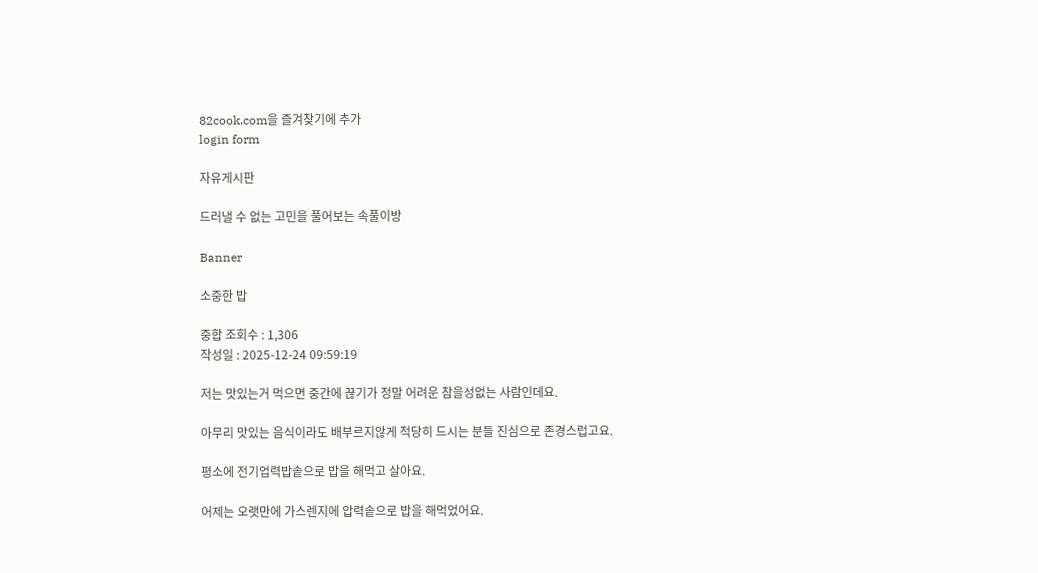82cook.com을 즐겨찾기에 추가
login form

자유게시판

드러낼 수 없는 고민을 풀어보는 속풀이방

Banner

소중한 밥

중합 조회수 : 1,306
작성일 : 2025-12-24 09:59:19

저는 맛있는거 먹으면 중간에 끊기가 정말 어려운 참을성없는 사람인데요.

아무리 맛있는 음식이라도 배부르지않게 적당히 드시는 분들 진심으로 존경스럽고요.

평소에 전기업력밥솥으로 밥을 해먹고 살아요.

어제는 오랫만에 가스렌지에 압력솥으로 밥을 해먹었어요.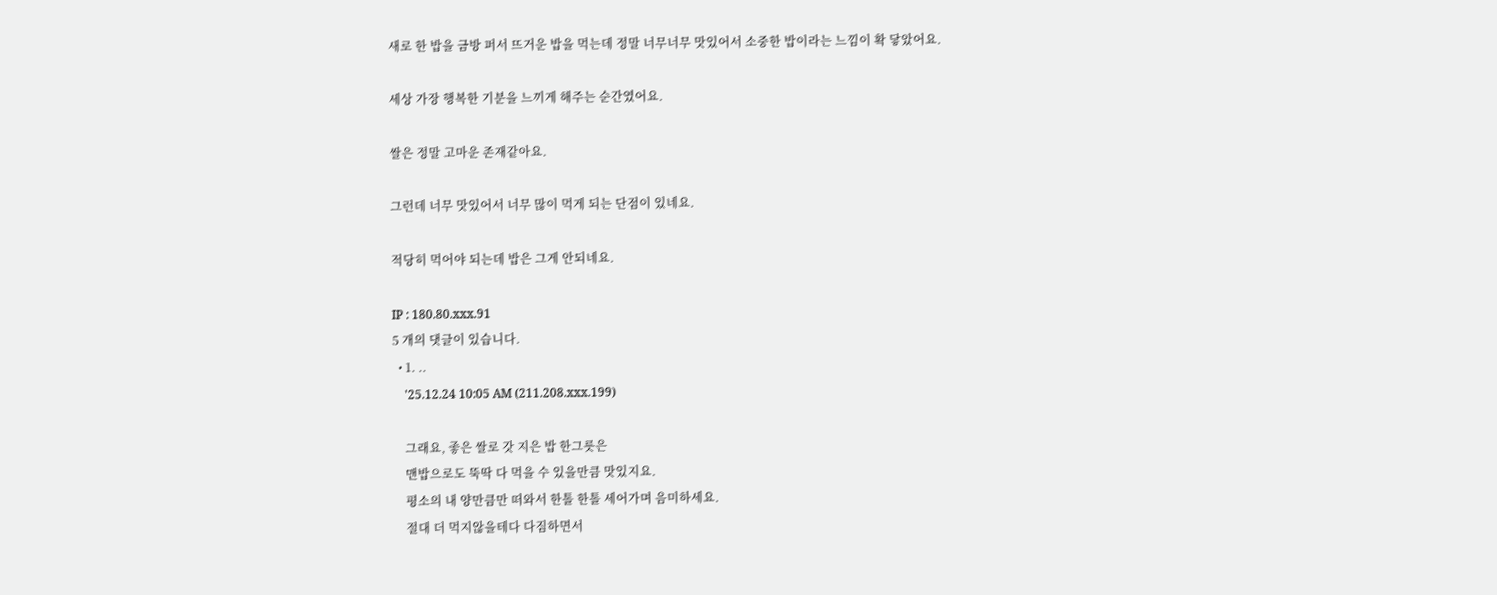새로 한 밥을 금방 퍼서 뜨거운 밥을 먹는데 정말 너무너무 맛있어서 소중한 밥이라는 느낌이 확 닿았어요.

세상 가장 행복한 기분을 느끼게 해주는 순간였어요.

쌀은 정말 고마운 존재같아요.

그런데 너무 맛있어서 너무 많이 먹게 되는 단점이 있네요.

적당히 먹어야 되는데 밥은 그게 안되네요.

IP : 180.80.xxx.91
5 개의 댓글이 있습니다.
  • 1. ..
    '25.12.24 10:05 AM (211.208.xxx.199)

    그래요, 좋은 쌀로 갓 지은 밥 한그릇은
    맨밥으로도 뚝딱 다 먹을 수 있을만큼 맛있지요.
    평소의 내 양만큼만 떠와서 한톨 한톨 세어가며 음미하세요.
    절대 더 먹지않을테다 다짐하면서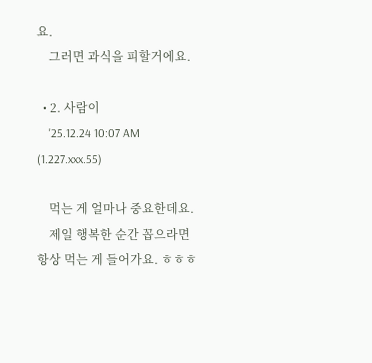요.
    그러면 과식을 피할거에요.

  • 2. 사람이
    '25.12.24 10:07 AM (1.227.xxx.55)

    먹는 게 얼마나 중요한데요.
    제일 행복한 순간 꼽으라면 항상 먹는 게 들어가요. ㅎㅎㅎ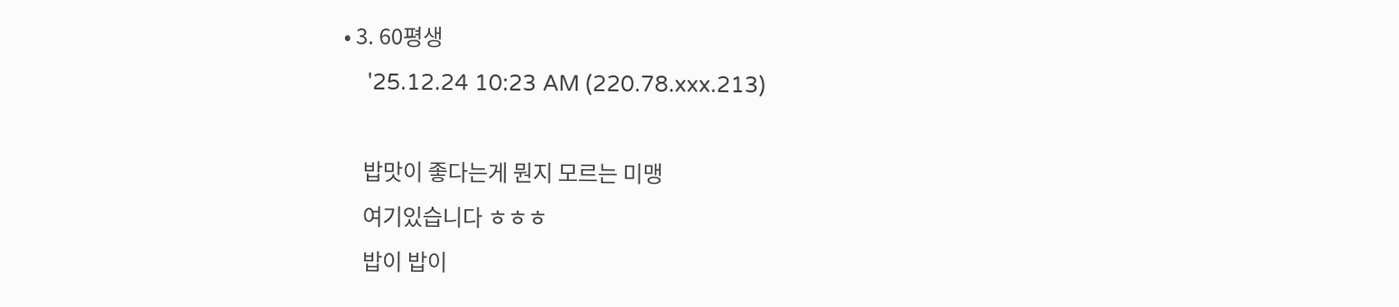• 3. 60평생
    '25.12.24 10:23 AM (220.78.xxx.213)

    밥맛이 좋다는게 뭔지 모르는 미맹
    여기있습니다 ㅎㅎㅎ
    밥이 밥이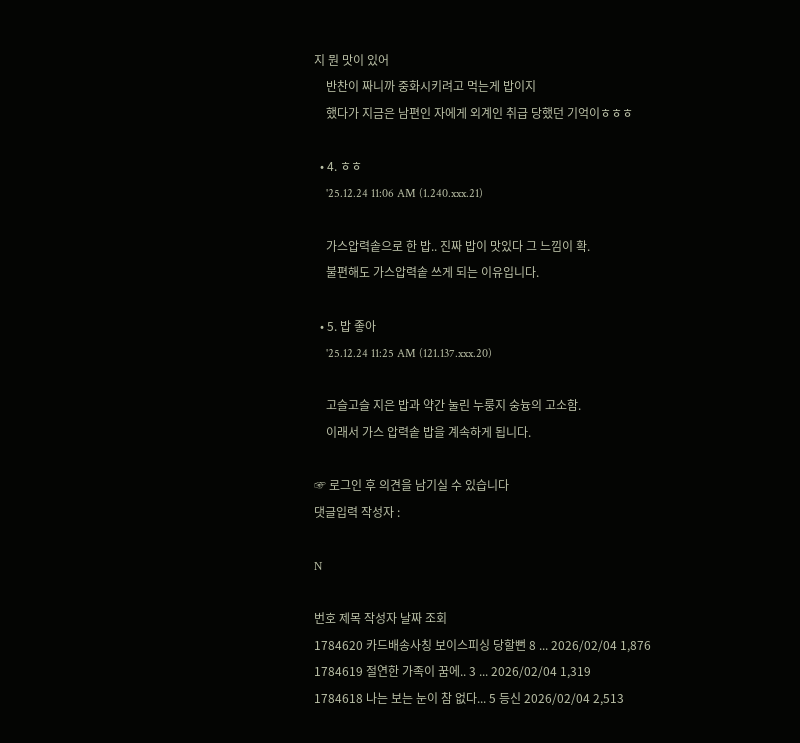지 뭔 맛이 있어
    반찬이 짜니까 중화시키려고 먹는게 밥이지
    했다가 지금은 남편인 자에게 외계인 취급 당했던 기억이ㅎㅎㅎ

  • 4. ㅎㅎ
    '25.12.24 11:06 AM (1.240.xxx.21)

    가스압력솥으로 한 밥.. 진짜 밥이 맛있다 그 느낌이 확.
    불편해도 가스압력솥 쓰게 되는 이유입니다.

  • 5. 밥 좋아
    '25.12.24 11:25 AM (121.137.xxx.20)

    고슬고슬 지은 밥과 약간 눌린 누룽지 숭늉의 고소함.
    이래서 가스 압력솥 밥을 계속하게 됩니다.

☞ 로그인 후 의견을 남기실 수 있습니다
댓글입력 작성자 :

N

번호 제목 작성자 날짜 조회
1784620 카드배송사칭 보이스피싱 당할뻔 8 ... 2026/02/04 1,876
1784619 절연한 가족이 꿈에.. 3 ... 2026/02/04 1,319
1784618 나는 보는 눈이 참 없다... 5 등신 2026/02/04 2,513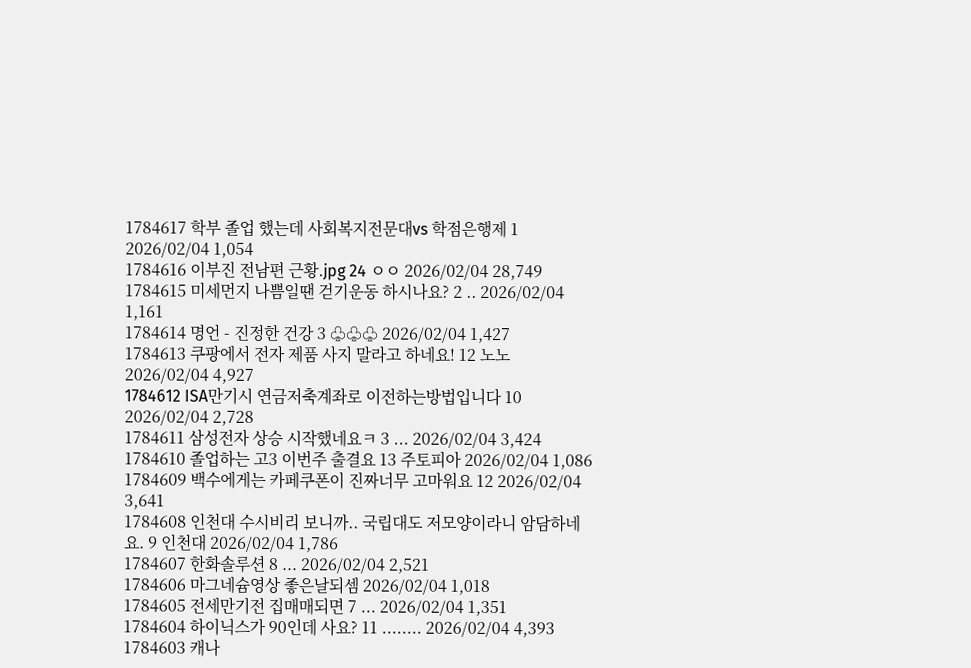1784617 학부 졸업 했는데 사회복지전문대vs 학점은행제 1 2026/02/04 1,054
1784616 이부진 전남편 근황.jpg 24 ㅇㅇ 2026/02/04 28,749
1784615 미세먼지 나쁨일땐 걷기운동 하시나요? 2 .. 2026/02/04 1,161
1784614 명언 - 진정한 건강 3 ♧♧♧ 2026/02/04 1,427
1784613 쿠팡에서 전자 제품 사지 말라고 하네요! 12 노노 2026/02/04 4,927
1784612 ISA만기시 연금저축계좌로 이전하는방법입니다 10 2026/02/04 2,728
1784611 삼성전자 상승 시작했네요ㅋ 3 ... 2026/02/04 3,424
1784610 졸업하는 고3 이번주 출결요 13 주토피아 2026/02/04 1,086
1784609 백수에게는 카페쿠폰이 진짜너무 고마워요 12 2026/02/04 3,641
1784608 인천대 수시비리 보니까.. 국립대도 저모양이라니 암담하네요. 9 인천대 2026/02/04 1,786
1784607 한화솔루션 8 ... 2026/02/04 2,521
1784606 마그네슘영상 좋은날되셈 2026/02/04 1,018
1784605 전세만기전 집매매되면 7 ... 2026/02/04 1,351
1784604 하이닉스가 90인데 사요? 11 ........ 2026/02/04 4,393
1784603 캐나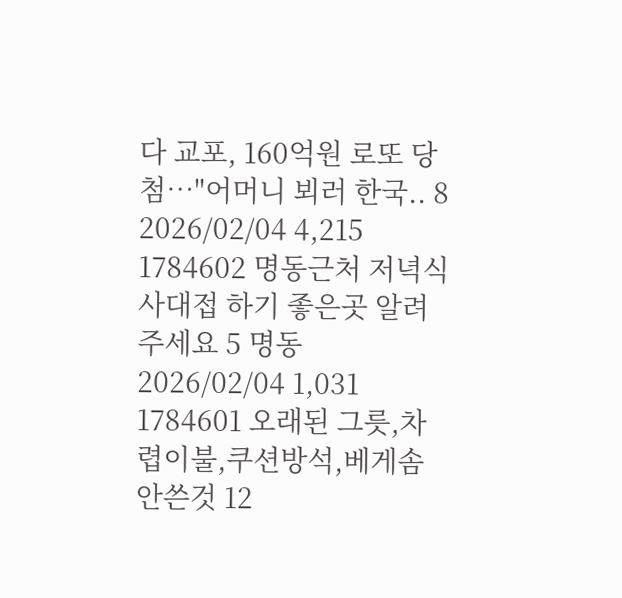다 교포, 160억원 로또 당첨…"어머니 뵈러 한국.. 8 2026/02/04 4,215
1784602 명동근처 저녁식사대접 하기 좋은곳 알려주세요 5 명동 2026/02/04 1,031
1784601 오래된 그릇,차렵이불,쿠션방석,베게솜 안쓴것 12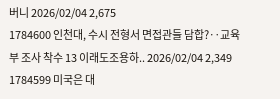버니 2026/02/04 2,675
1784600 인천대, 수시 전형서 면접관들 담합?‥교육부 조사 착수 13 이래도조용하.. 2026/02/04 2,349
1784599 미국은 대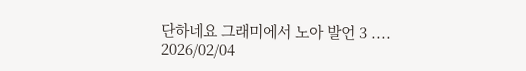단하네요 그래미에서 노아 발언 3 .... 2026/02/04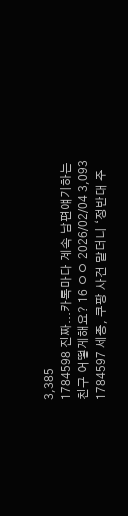3,385
1784598 진짜...카톡마다 계속 남편얘기하는 친구 어떻게해요? 16 ㅇㅇ 2026/02/04 3,093
1784597 세종, 쿠팡 사건 맡더니 ‘정반대 주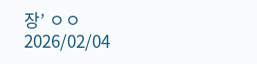장’ ㅇㅇ 2026/02/04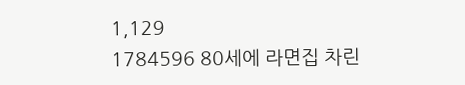1,129
1784596 80세에 라면집 차린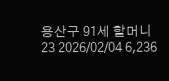용산구 91세 할머니 23 2026/02/04 6,236